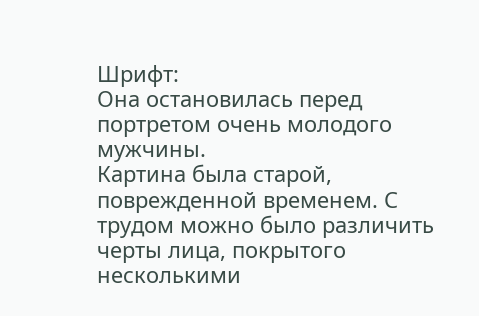Шрифт:
Она остановилась перед портретом очень молодого мужчины.
Картина была старой, поврежденной временем. С трудом можно было различить черты лица, покрытого несколькими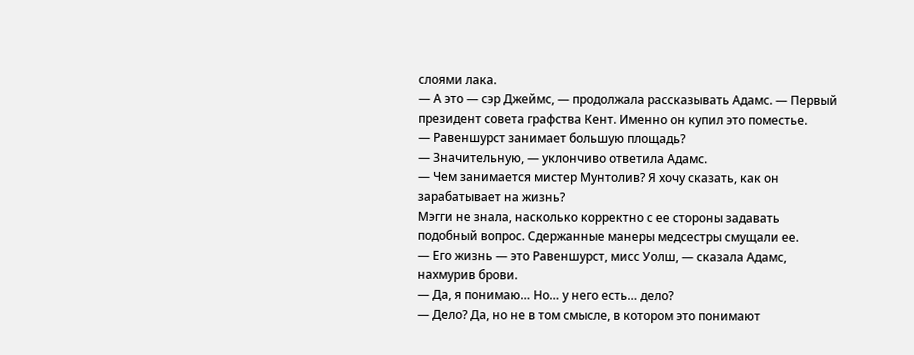слоями лака.
— А это — сэр Джеймс, — продолжала рассказывать Адамс. — Первый президент совета графства Кент. Именно он купил это поместье.
— Равеншурст занимает большую площадь?
— Значительную, — уклончиво ответила Адамс.
— Чем занимается мистер Мунтолив? Я хочу сказать, как он зарабатывает на жизнь?
Мэгги не знала, насколько корректно с ее стороны задавать подобный вопрос. Сдержанные манеры медсестры смущали ее.
— Его жизнь — это Равеншурст, мисс Уолш, — сказала Адамс, нахмурив брови.
— Да, я понимаю… Но… у него есть… дело?
— Дело? Да, но не в том смысле, в котором это понимают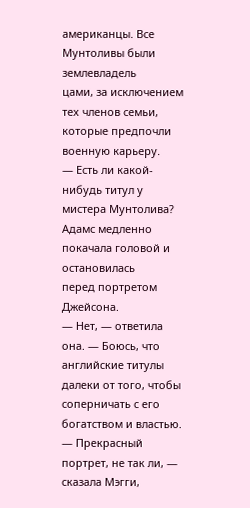американцы. Все Мунтоливы были землевладель
цами, за исключением тех членов семьи, которые предпочли военную карьеру.
— Есть ли какой-нибудь титул у мистера Мунтолива?
Адамс медленно покачала головой и остановилась
перед портретом Джейсона.
— Нет, — ответила она. — Боюсь, что английские титулы далеки от того, чтобы соперничать с его богатством и властью.
— Прекрасный портрет, не так ли, — сказала Мэгги,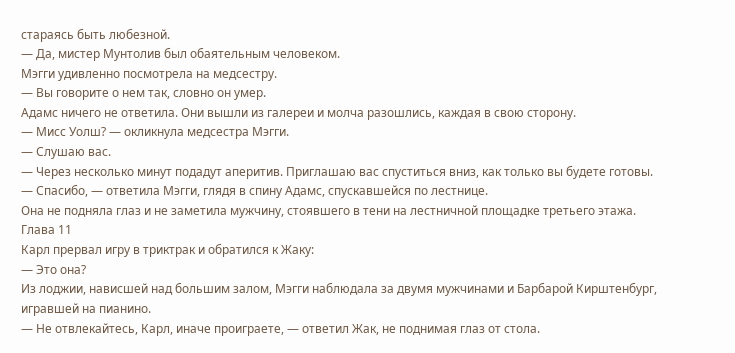стараясь быть любезной.
— Да, мистер Мунтолив был обаятельным человеком.
Мэгги удивленно посмотрела на медсестру.
— Вы говорите о нем так, словно он умер.
Адамс ничего не ответила. Они вышли из галереи и молча разошлись, каждая в свою сторону.
— Мисс Уолш? — окликнула медсестра Мэгги.
— Слушаю вас.
— Через несколько минут подадут аперитив. Приглашаю вас спуститься вниз, как только вы будете готовы.
— Спасибо, — ответила Мэгги, глядя в спину Адамс, спускавшейся по лестнице.
Она не подняла глаз и не заметила мужчину, стоявшего в тени на лестничной площадке третьего этажа.
Глава 11
Карл прервал игру в триктрак и обратился к Жаку:
— Это она?
Из лоджии, нависшей над большим залом, Мэгги наблюдала за двумя мужчинами и Барбарой Кирштенбург, игравшей на пианино.
— Не отвлекайтесь, Карл, иначе проиграете, — ответил Жак, не поднимая глаз от стола.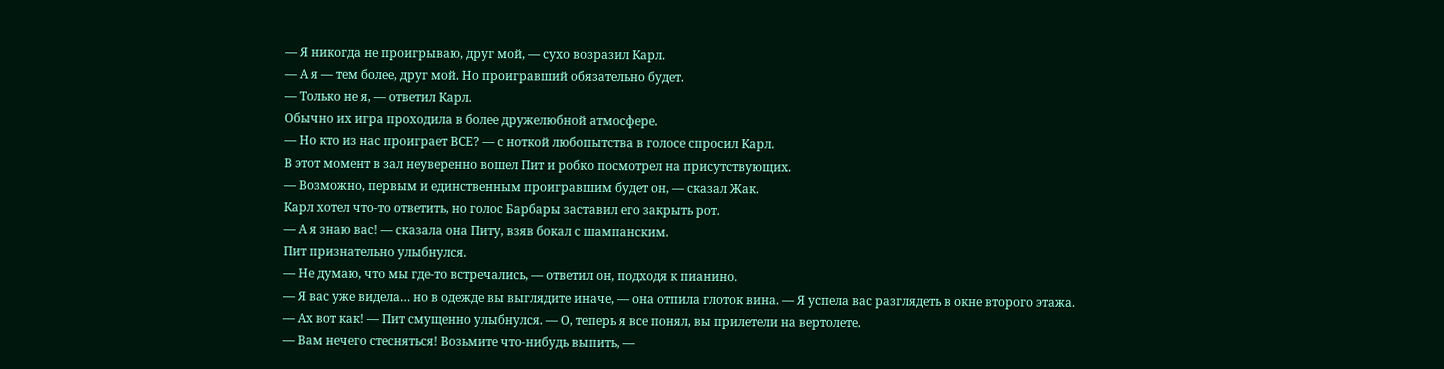— Я никогда не проигрываю, друг мой, — сухо возразил Карл.
— А я — тем более, друг мой. Но проигравший обязательно будет.
— Только не я, — ответил Карл.
Обычно их игра проходила в более дружелюбной атмосфере.
— Но кто из нас проиграет ВСЕ? — с ноткой любопытства в голосе спросил Карл.
В этот момент в зал неуверенно вошел Пит и робко посмотрел на присутствующих.
— Возможно, первым и единственным проигравшим будет он, — сказал Жак.
Карл хотел что-то ответить, но голос Барбары заставил его закрыть рот.
— А я знаю вас! — сказала она Питу, взяв бокал с шампанским.
Пит признательно улыбнулся.
— Не думаю, что мы где-то встречались, — ответил он, подходя к пианино.
— Я вас уже видела… но в одежде вы выглядите иначе, — она отпила глоток вина. — Я успела вас разглядеть в окне второго этажа.
— Ах вот как! — Пит смущенно улыбнулся. — О, теперь я все понял, вы прилетели на вертолете.
— Вам нечего стесняться! Возьмите что-нибудь выпить, —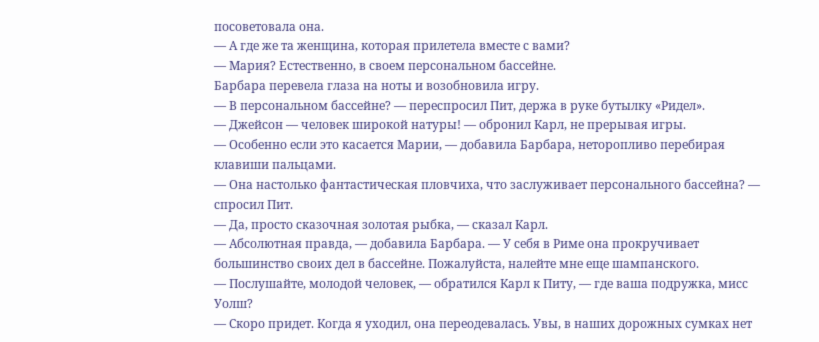посоветовала она.
— А где же та женщина, которая прилетела вместе с вами?
— Мария? Естественно, в своем персональном бассейне.
Барбара перевела глаза на ноты и возобновила игру.
— В персональном бассейне? — переспросил Пит, держа в руке бутылку «Ридел».
— Джейсон — человек широкой натуры! — обронил Карл, не прерывая игры.
— Особенно если это касается Марии, — добавила Барбара, неторопливо перебирая клавиши пальцами.
— Она настолько фантастическая пловчиха, что заслуживает персонального бассейна? — спросил Пит.
— Да, просто сказочная золотая рыбка, — сказал Карл.
— Абсолютная правда, — добавила Барбара. — У себя в Риме она прокручивает большинство своих дел в бассейне. Пожалуйста, налейте мне еще шампанского.
— Послушайте, молодой человек, — обратился Карл к Питу, — где ваша подружка, мисс Уолш?
— Скоро придет. Когда я уходил, она переодевалась. Увы, в наших дорожных сумках нет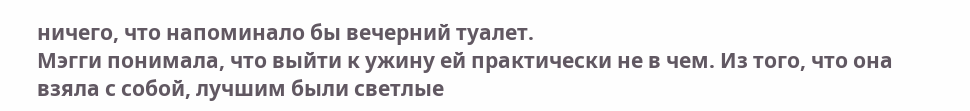ничего, что напоминало бы вечерний туалет.
Мэгги понимала, что выйти к ужину ей практически не в чем. Из того, что она взяла с собой, лучшим были светлые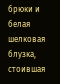брюки и белая шелковая блузка, стоившая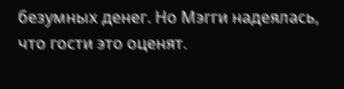безумных денег. Но Мэгги надеялась, что гости это оценят.